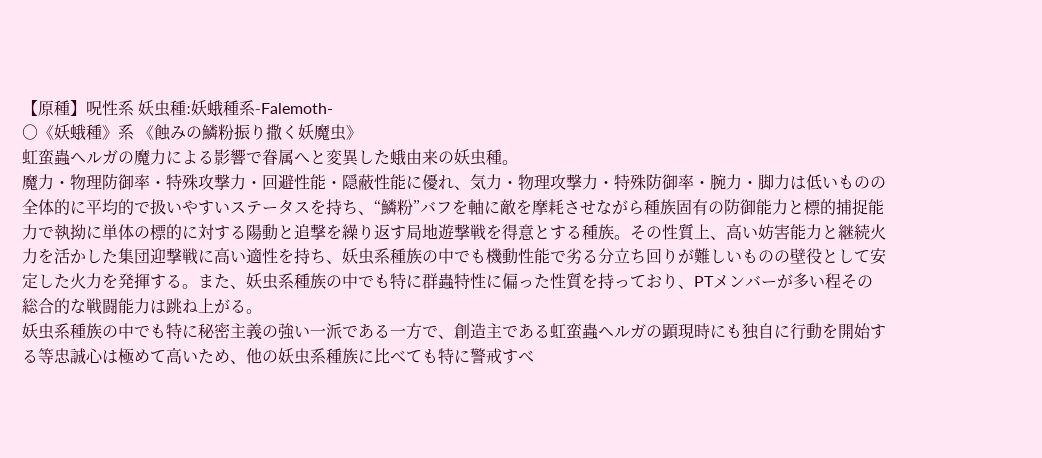【原種】呪性系 妖虫種:妖蛾種系-Falemoth-
○《妖蛾種》系 《蝕みの鱗粉振り撒く妖魔虫》
虹蛮蟲ヘルガの魔力による影響で眷属へと変異した蛾由来の妖虫種。
魔力・物理防御率・特殊攻撃力・回避性能・隠蔽性能に優れ、気力・物理攻撃力・特殊防御率・腕力・脚力は低いものの全体的に平均的で扱いやすいステータスを持ち、“鱗粉”バフを軸に敵を摩耗させながら種族固有の防御能力と標的捕捉能力で執拗に単体の標的に対する陽動と追撃を繰り返す局地遊撃戦を得意とする種族。その性質上、高い妨害能力と継続火力を活かした集団迎撃戦に高い適性を持ち、妖虫系種族の中でも機動性能で劣る分立ち回りが難しいものの壁役として安定した火力を発揮する。また、妖虫系種族の中でも特に群蟲特性に偏った性質を持っており、PTメンバーが多い程その総合的な戦闘能力は跳ね上がる。
妖虫系種族の中でも特に秘密主義の強い一派である一方で、創造主である虹蛮蟲ヘルガの顕現時にも独自に行動を開始する等忠誠心は極めて高いため、他の妖虫系種族に比べても特に警戒すべ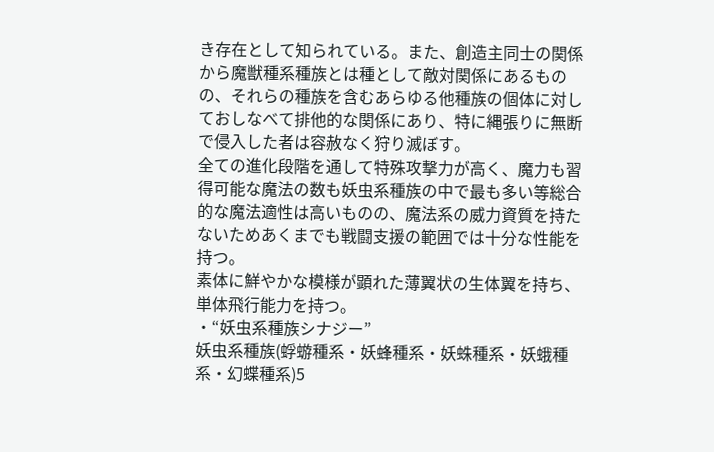き存在として知られている。また、創造主同士の関係から魔獣種系種族とは種として敵対関係にあるものの、それらの種族を含むあらゆる他種族の個体に対しておしなべて排他的な関係にあり、特に縄張りに無断で侵入した者は容赦なく狩り滅ぼす。
全ての進化段階を通して特殊攻撃力が高く、魔力も習得可能な魔法の数も妖虫系種族の中で最も多い等総合的な魔法適性は高いものの、魔法系の威力資質を持たないためあくまでも戦闘支援の範囲では十分な性能を持つ。
素体に鮮やかな模様が顕れた薄翼状の生体翼を持ち、単体飛行能力を持つ。
・“妖虫系種族シナジー”
妖虫系種族(蜉蝣種系・妖蜂種系・妖蛛種系・妖蛾種系・幻蝶種系)5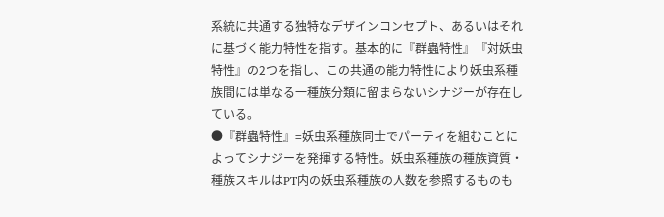系統に共通する独特なデザインコンセプト、あるいはそれに基づく能力特性を指す。基本的に『群蟲特性』『対妖虫特性』の2つを指し、この共通の能力特性により妖虫系種族間には単なる一種族分類に留まらないシナジーが存在している。
●『群蟲特性』=妖虫系種族同士でパーティを組むことによってシナジーを発揮する特性。妖虫系種族の種族資質・種族スキルはPT内の妖虫系種族の人数を参照するものも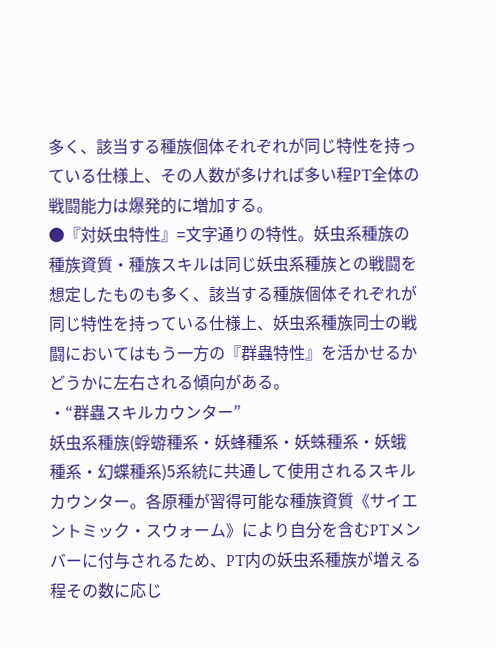多く、該当する種族個体それぞれが同じ特性を持っている仕様上、その人数が多ければ多い程PT全体の戦闘能力は爆発的に増加する。
●『対妖虫特性』=文字通りの特性。妖虫系種族の種族資質・種族スキルは同じ妖虫系種族との戦闘を想定したものも多く、該当する種族個体それぞれが同じ特性を持っている仕様上、妖虫系種族同士の戦闘においてはもう一方の『群蟲特性』を活かせるかどうかに左右される傾向がある。
・“群蟲スキルカウンター”
妖虫系種族(蜉蝣種系・妖蜂種系・妖蛛種系・妖蛾種系・幻蝶種系)5系統に共通して使用されるスキルカウンター。各原種が習得可能な種族資質《サイエントミック・スウォーム》により自分を含むPTメンバーに付与されるため、PT内の妖虫系種族が増える程その数に応じ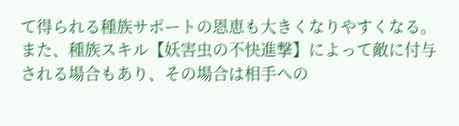て得られる種族サポートの恩恵も大きくなりやすくなる。また、種族スキル【妖害虫の不快進撃】によって敵に付与される場合もあり、その場合は相手への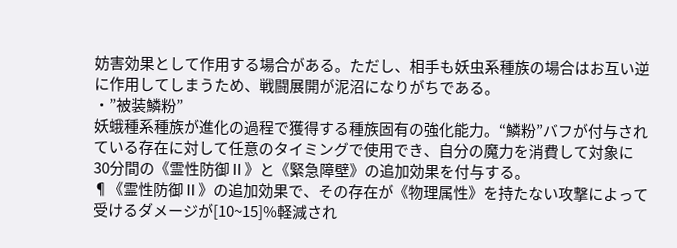妨害効果として作用する場合がある。ただし、相手も妖虫系種族の場合はお互い逆に作用してしまうため、戦闘展開が泥沼になりがちである。
・”被装鱗粉”
妖蛾種系種族が進化の過程で獲得する種族固有の強化能力。“鱗粉”バフが付与されている存在に対して任意のタイミングで使用でき、自分の魔力を消費して対象に30分間の《霊性防御Ⅱ》と《緊急障壁》の追加効果を付与する。
¶《霊性防御Ⅱ》の追加効果で、その存在が《物理属性》を持たない攻撃によって受けるダメージが[10~15]%軽減され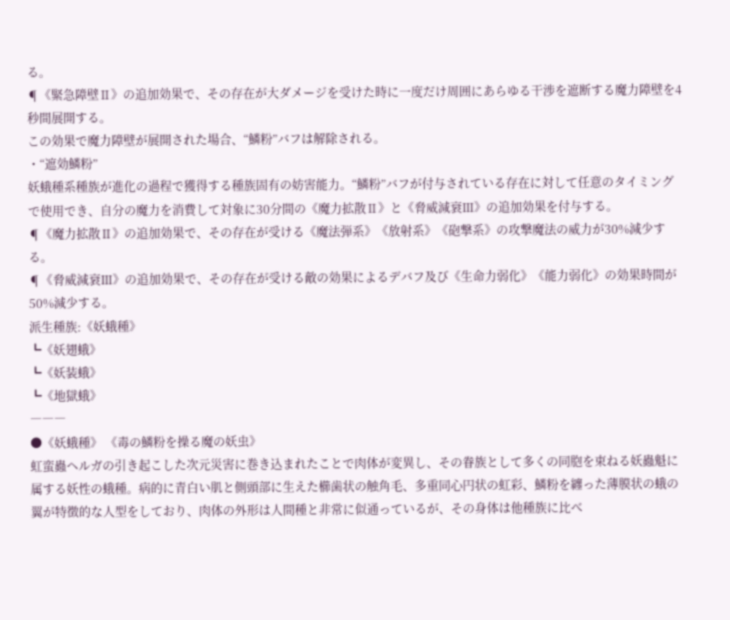る。
¶《緊急障壁Ⅱ》の追加効果で、その存在が大ダメージを受けた時に一度だけ周囲にあらゆる干渉を遮断する魔力障壁を4秒間展開する。
この効果で魔力障壁が展開された場合、“鱗粉”バフは解除される。
・“遮効鱗粉”
妖蛾種系種族が進化の過程で獲得する種族固有の妨害能力。“鱗粉”バフが付与されている存在に対して任意のタイミングで使用でき、自分の魔力を消費して対象に30分間の《魔力拡散Ⅱ》と《脅威減衰Ⅲ》の追加効果を付与する。
¶《魔力拡散Ⅱ》の追加効果で、その存在が受ける《魔法弾系》《放射系》《砲撃系》の攻撃魔法の威力が30%減少する。
¶《脅威減衰Ⅲ》の追加効果で、その存在が受ける敵の効果によるデバフ及び《生命力弱化》《能力弱化》の効果時間が50%減少する。
派生種族:《妖蛾種》
┗《妖翅蛾》
┗《妖装蛾》
┗《地獄蛾》
―――
●《妖蛾種》 《毒の鱗粉を操る魔の妖虫》
虹蛮蟲ヘルガの引き起こした次元災害に巻き込まれたことで肉体が変異し、その眷族として多くの同胞を束ねる妖蟲魁に属する妖性の蛾種。病的に青白い肌と側頭部に生えた櫛歯状の触角毛、多重同心円状の虹彩、鱗粉を纏った薄膜状の蛾の翼が特徴的な人型をしており、肉体の外形は人間種と非常に似通っているが、その身体は他種族に比べ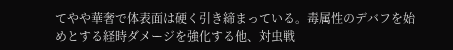てやや華奢で体表面は硬く引き締まっている。毒属性のデバフを始めとする経時ダメージを強化する他、対虫戦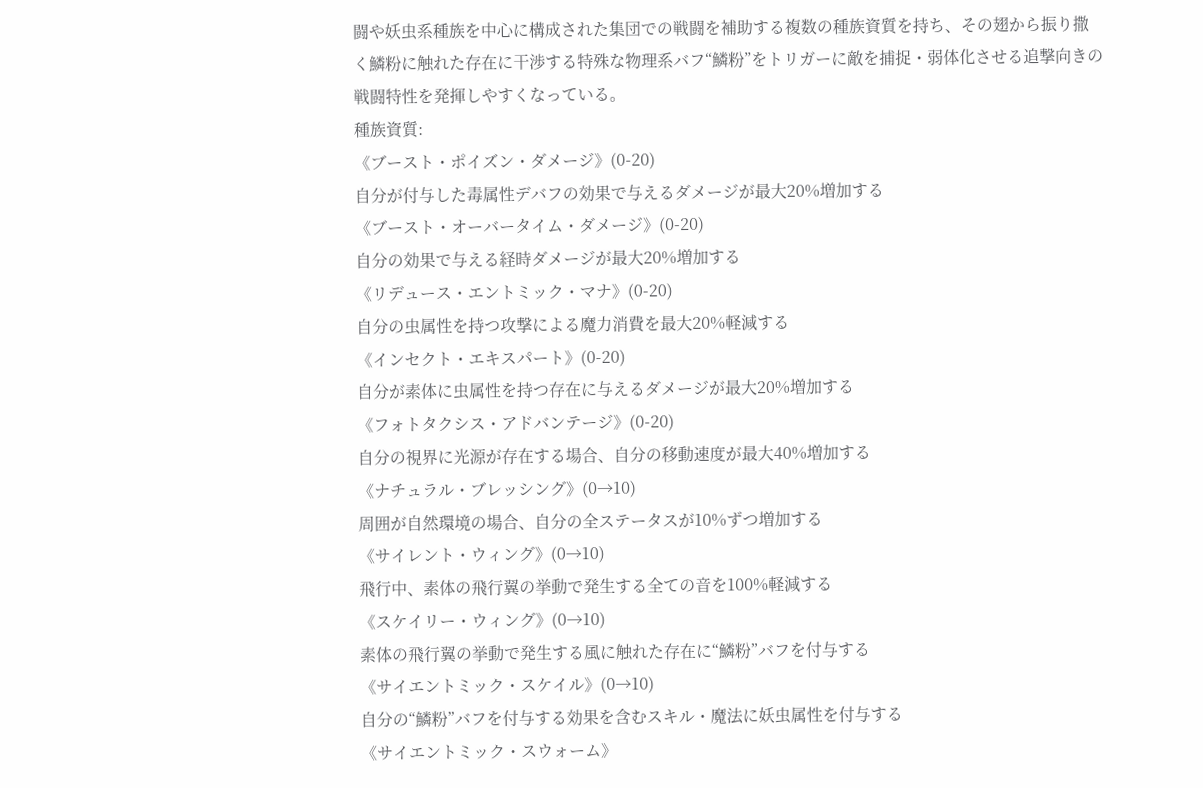闘や妖虫系種族を中心に構成された集団での戦闘を補助する複数の種族資質を持ち、その翅から振り撒く鱗粉に触れた存在に干渉する特殊な物理系バフ“鱗粉”をトリガーに敵を捕捉・弱体化させる追撃向きの戦闘特性を発揮しやすくなっている。
種族資質:
《ブースト・ポイズン・ダメージ》(0-20)
自分が付与した毒属性デバフの効果で与えるダメージが最大20%増加する
《ブースト・オーバータイム・ダメージ》(0-20)
自分の効果で与える経時ダメージが最大20%増加する
《リデュース・エントミック・マナ》(0-20)
自分の虫属性を持つ攻撃による魔力消費を最大20%軽減する
《インセクト・エキスパート》(0-20)
自分が素体に虫属性を持つ存在に与えるダメージが最大20%増加する
《フォトタクシス・アドバンテージ》(0-20)
自分の視界に光源が存在する場合、自分の移動速度が最大40%増加する
《ナチュラル・ブレッシング》(0→10)
周囲が自然環境の場合、自分の全ステータスが10%ずつ増加する
《サイレント・ウィング》(0→10)
飛行中、素体の飛行翼の挙動で発生する全ての音を100%軽減する
《スケイリー・ウィング》(0→10)
素体の飛行翼の挙動で発生する風に触れた存在に“鱗粉”バフを付与する
《サイエントミック・スケイル》(0→10)
自分の“鱗粉”バフを付与する効果を含むスキル・魔法に妖虫属性を付与する
《サイエントミック・スウォーム》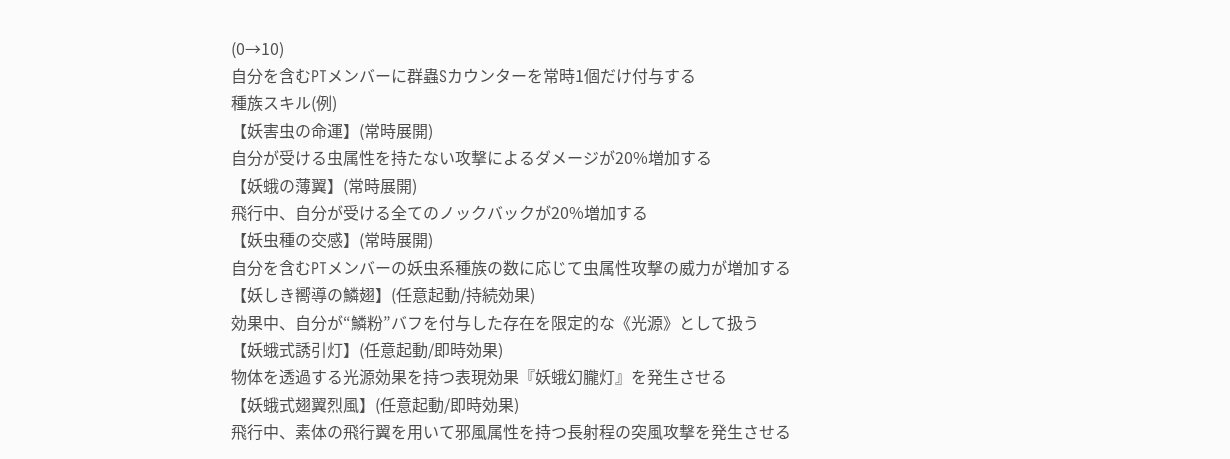(0→10)
自分を含むPTメンバーに群蟲Sカウンターを常時1個だけ付与する
種族スキル(例)
【妖害虫の命運】(常時展開)
自分が受ける虫属性を持たない攻撃によるダメージが20%増加する
【妖蛾の薄翼】(常時展開)
飛行中、自分が受ける全てのノックバックが20%増加する
【妖虫種の交感】(常時展開)
自分を含むPTメンバーの妖虫系種族の数に応じて虫属性攻撃の威力が増加する
【妖しき嚮導の鱗翅】(任意起動/持続効果)
効果中、自分が“鱗粉”バフを付与した存在を限定的な《光源》として扱う
【妖蛾式誘引灯】(任意起動/即時効果)
物体を透過する光源効果を持つ表現効果『妖蛾幻朧灯』を発生させる
【妖蛾式翅翼烈風】(任意起動/即時効果)
飛行中、素体の飛行翼を用いて邪風属性を持つ長射程の突風攻撃を発生させる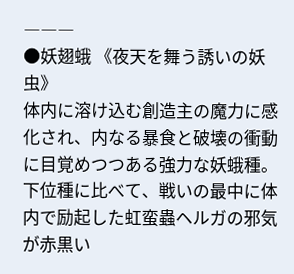―――
●妖翅蛾 《夜天を舞う誘いの妖虫》
体内に溶け込む創造主の魔力に感化され、内なる暴食と破壊の衝動に目覚めつつある強力な妖蛾種。下位種に比べて、戦いの最中に体内で励起した虹蛮蟲ヘルガの邪気が赤黒い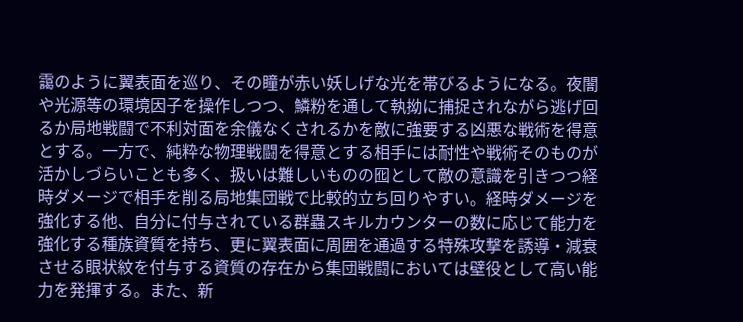靄のように翼表面を巡り、その瞳が赤い妖しげな光を帯びるようになる。夜闇や光源等の環境因子を操作しつつ、鱗粉を通して執拗に捕捉されながら逃げ回るか局地戦闘で不利対面を余儀なくされるかを敵に強要する凶悪な戦術を得意とする。一方で、純粋な物理戦闘を得意とする相手には耐性や戦術そのものが活かしづらいことも多く、扱いは難しいものの囮として敵の意識を引きつつ経時ダメージで相手を削る局地集団戦で比較的立ち回りやすい。経時ダメージを強化する他、自分に付与されている群蟲スキルカウンターの数に応じて能力を強化する種族資質を持ち、更に翼表面に周囲を通過する特殊攻撃を誘導・減衰させる眼状紋を付与する資質の存在から集団戦闘においては壁役として高い能力を発揮する。また、新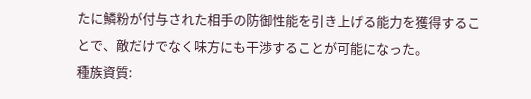たに鱗粉が付与された相手の防御性能を引き上げる能力を獲得することで、敵だけでなく味方にも干渉することが可能になった。
種族資質: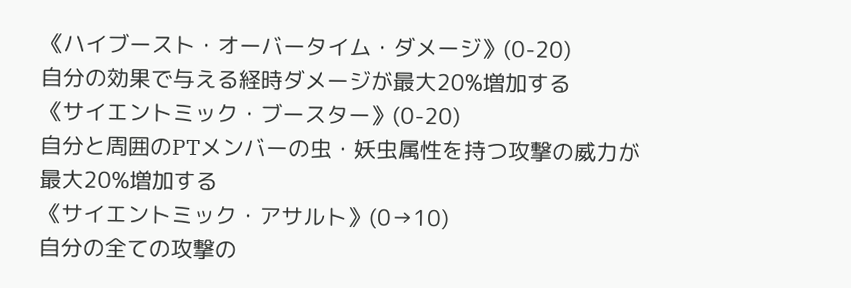《ハイブースト・オーバータイム・ダメージ》(0-20)
自分の効果で与える経時ダメージが最大20%増加する
《サイエントミック・ブースター》(0-20)
自分と周囲のPTメンバーの虫・妖虫属性を持つ攻撃の威力が最大20%増加する
《サイエントミック・アサルト》(0→10)
自分の全ての攻撃の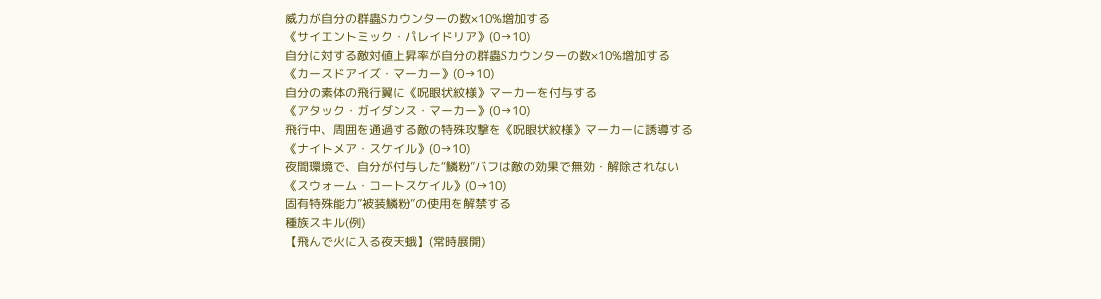威力が自分の群蟲Sカウンターの数×10%増加する
《サイエントミック・パレイドリア》(0→10)
自分に対する敵対値上昇率が自分の群蟲Sカウンターの数×10%増加する
《カースドアイズ・マーカー》(0→10)
自分の素体の飛行翼に《呪眼状紋様》マーカーを付与する
《アタック・ガイダンス・マーカー》(0→10)
飛行中、周囲を通過する敵の特殊攻撃を《呪眼状紋様》マーカーに誘導する
《ナイトメア・スケイル》(0→10)
夜間環境で、自分が付与した“鱗粉”バフは敵の効果で無効・解除されない
《スウォーム・コートスケイル》(0→10)
固有特殊能力”被装鱗粉”の使用を解禁する
種族スキル(例)
【飛んで火に入る夜天蛾】(常時展開)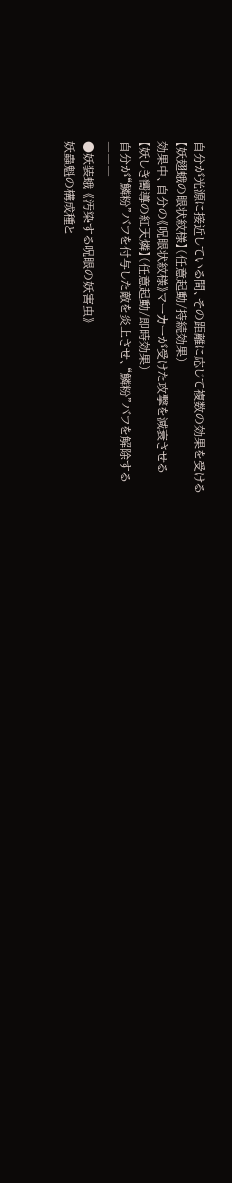自分が光源に接近している間、その距離に応じて複数の効果を受ける
【妖翅蛾の眼状紋様】(任意起動/持続効果)
効果中、自分の《呪眼状紋様》マーカーが受けた攻撃を減衰させる
【妖しき嚮導の紅天燐】(任意起動/即時効果)
自分が“鱗粉”バフを付与した敵を炎上させ、“鱗粉”バフを解除する
―――
●妖装蛾 《汚染する呪眼の妖害虫》
妖蟲魁の構成種と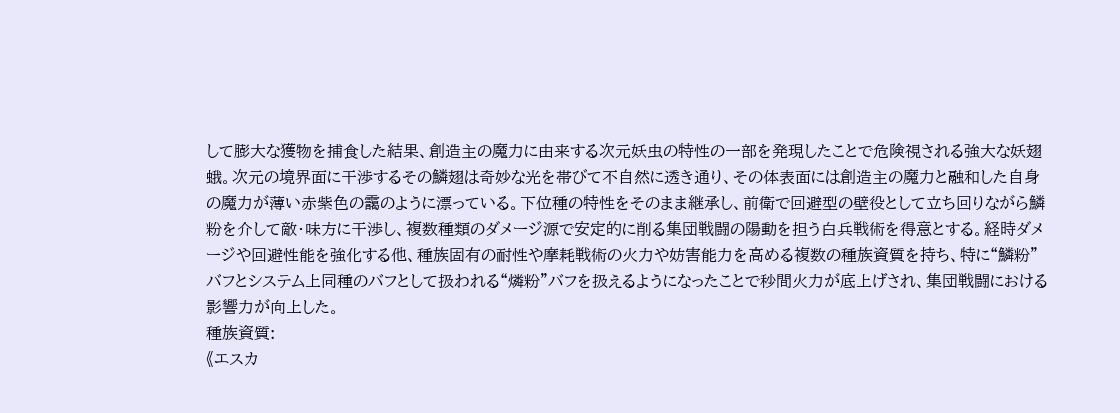して膨大な獲物を捕食した結果、創造主の魔力に由来する次元妖虫の特性の一部を発現したことで危険視される強大な妖翅蛾。次元の境界面に干渉するその鱗翅は奇妙な光を帯びて不自然に透き通り、その体表面には創造主の魔力と融和した自身の魔力が薄い赤紫色の靄のように漂っている。下位種の特性をそのまま継承し、前衛で回避型の壁役として立ち回りながら鱗粉を介して敵・味方に干渉し、複数種類のダメージ源で安定的に削る集団戦闘の陽動を担う白兵戦術を得意とする。経時ダメージや回避性能を強化する他、種族固有の耐性や摩耗戦術の火力や妨害能力を高める複数の種族資質を持ち、特に“鱗粉”バフとシステム上同種のバフとして扱われる“燐粉”バフを扱えるようになったことで秒間火力が底上げされ、集団戦闘における影響力が向上した。
種族資質:
《エスカ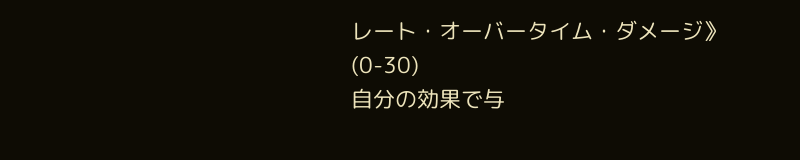レート・オーバータイム・ダメージ》(0-30)
自分の効果で与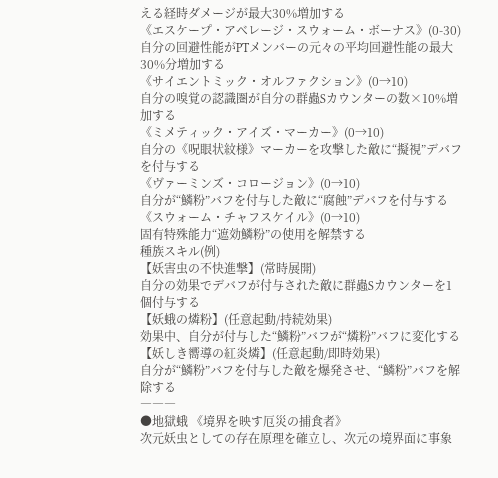える経時ダメージが最大30%増加する
《エスケープ・アベレージ・スウォーム・ボーナス》(0-30)
自分の回避性能がPTメンバーの元々の平均回避性能の最大30%分増加する
《サイエントミック・オルファクション》(0→10)
自分の嗅覚の認識圏が自分の群蟲Sカウンターの数×10%増加する
《ミメティック・アイズ・マーカー》(0→10)
自分の《呪眼状紋様》マーカーを攻撃した敵に“擬視”デバフを付与する
《ヴァーミンズ・コロージョン》(0→10)
自分が“鱗粉”バフを付与した敵に“腐蝕”デバフを付与する
《スウォーム・チャフスケイル》(0→10)
固有特殊能力“遮効鱗粉”の使用を解禁する
種族スキル(例)
【妖害虫の不快進撃】(常時展開)
自分の効果でデバフが付与された敵に群蟲Sカウンターを1個付与する
【妖蛾の燐粉】(任意起動/持続効果)
効果中、自分が付与した“鱗粉”バフが“燐粉”バフに変化する
【妖しき嚮導の紅炎燐】(任意起動/即時効果)
自分が“鱗粉”バフを付与した敵を爆発させ、“鱗粉”バフを解除する
―――
●地獄蛾 《境界を映す厄災の捕食者》
次元妖虫としての存在原理を確立し、次元の境界面に事象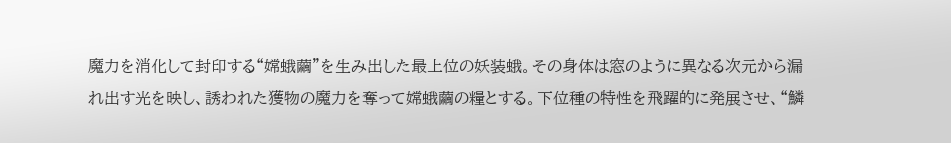魔力を消化して封印する“嫦蛾繭”を生み出した最上位の妖装蛾。その身体は窓のように異なる次元から漏れ出す光を映し、誘われた獲物の魔力を奪って嫦蛾繭の糧とする。下位種の特性を飛躍的に発展させ、“鱗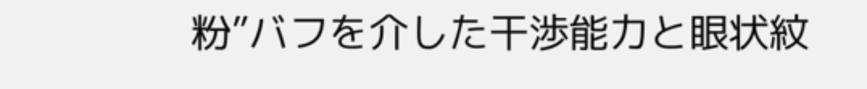粉”バフを介した干渉能力と眼状紋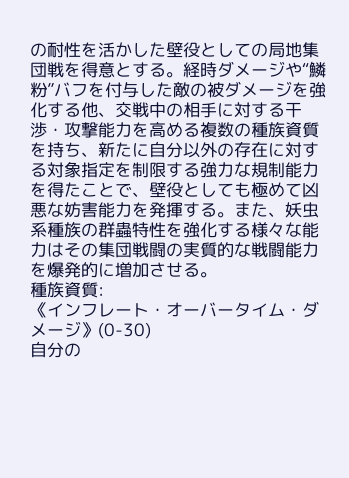の耐性を活かした壁役としての局地集団戦を得意とする。経時ダメージや“鱗粉”バフを付与した敵の被ダメージを強化する他、交戦中の相手に対する干渉・攻撃能力を高める複数の種族資質を持ち、新たに自分以外の存在に対する対象指定を制限する強力な規制能力を得たことで、壁役としても極めて凶悪な妨害能力を発揮する。また、妖虫系種族の群蟲特性を強化する様々な能力はその集団戦闘の実質的な戦闘能力を爆発的に増加させる。
種族資質:
《インフレート・オーバータイム・ダメージ》(0-30)
自分の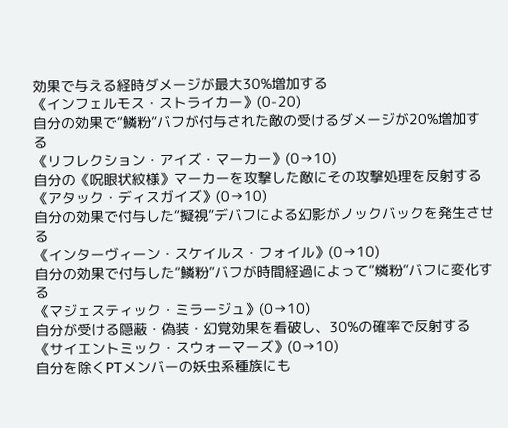効果で与える経時ダメージが最大30%増加する
《インフェルモス・ストライカー》(0-20)
自分の効果で“鱗粉”バフが付与された敵の受けるダメージが20%増加する
《リフレクション・アイズ・マーカー》(0→10)
自分の《呪眼状紋様》マーカーを攻撃した敵にその攻撃処理を反射する
《アタック・ディスガイズ》(0→10)
自分の効果で付与した“擬視”デバフによる幻影がノックバックを発生させる
《インターヴィーン・スケイルス・フォイル》(0→10)
自分の効果で付与した“鱗粉”バフが時間経過によって“燐粉”バフに変化する
《マジェスティック・ミラージュ》(0→10)
自分が受ける隠蔽・偽装・幻覚効果を看破し、30%の確率で反射する
《サイエントミック・スウォーマーズ》(0→10)
自分を除くPTメンバーの妖虫系種族にも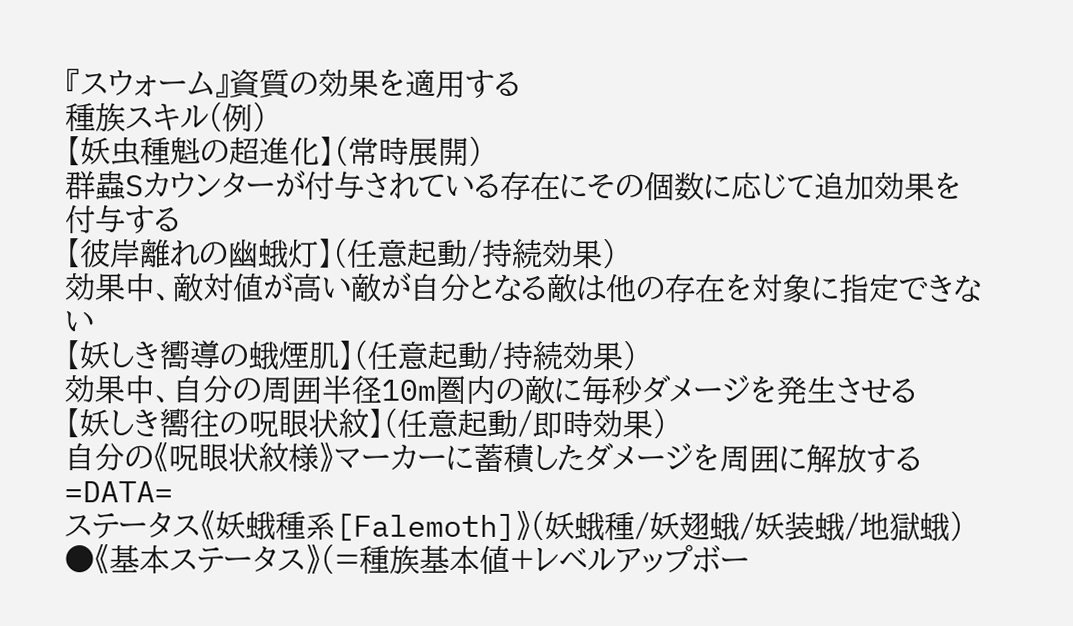『スウォーム』資質の効果を適用する
種族スキル(例)
【妖虫種魁の超進化】(常時展開)
群蟲Sカウンターが付与されている存在にその個数に応じて追加効果を付与する
【彼岸離れの幽蛾灯】(任意起動/持続効果)
効果中、敵対値が高い敵が自分となる敵は他の存在を対象に指定できない
【妖しき嚮導の蛾煙肌】(任意起動/持続効果)
効果中、自分の周囲半径10m圏内の敵に毎秒ダメージを発生させる
【妖しき嚮往の呪眼状紋】(任意起動/即時効果)
自分の《呪眼状紋様》マーカーに蓄積したダメージを周囲に解放する
=DATA=
ステータス《妖蛾種系[Falemoth]》(妖蛾種/妖翅蛾/妖装蛾/地獄蛾)
●《基本ステータス》(=種族基本値+レベルアップボー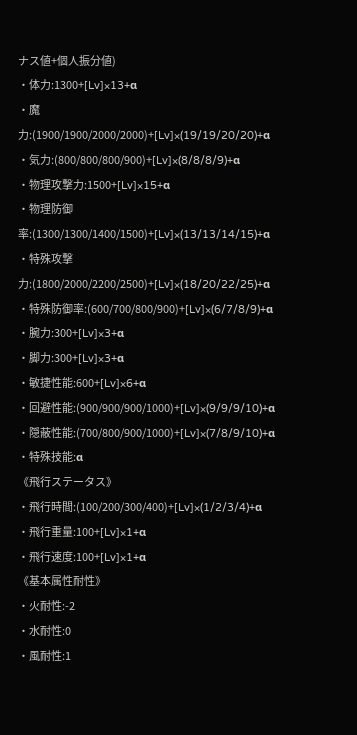ナス値+個人振分値)
・体力:1300+[Lv]×13+α
・魔力:(1900/1900/2000/2000)+[Lv]×(19/19/20/20)+α
・気力:(800/800/800/900)+[Lv]×(8/8/8/9)+α
・物理攻撃力:1500+[Lv]×15+α
・物理防御率:(1300/1300/1400/1500)+[Lv]×(13/13/14/15)+α
・特殊攻撃力:(1800/2000/2200/2500)+[Lv]×(18/20/22/25)+α
・特殊防御率:(600/700/800/900)+[Lv]×(6/7/8/9)+α
・腕力:300+[Lv]×3+α
・脚力:300+[Lv]×3+α
・敏捷性能:600+[Lv]×6+α
・回避性能:(900/900/900/1000)+[Lv]×(9/9/9/10)+α
・隠蔽性能:(700/800/900/1000)+[Lv]×(7/8/9/10)+α
・特殊技能:α
《飛行ステータス》
・飛行時間:(100/200/300/400)+[Lv]×(1/2/3/4)+α
・飛行重量:100+[Lv]×1+α
・飛行速度:100+[Lv]×1+α
《基本属性耐性》
・火耐性:-2
・水耐性:0
・風耐性:1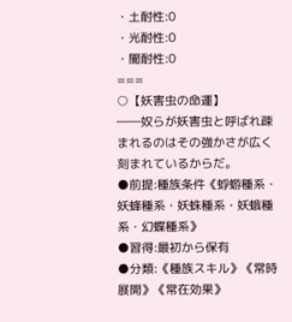・土耐性:0
・光耐性:0
・闇耐性:0
===
○【妖害虫の命運】
――奴らが妖害虫と呼ばれ疎まれるのはその強かさが広く刻まれているからだ。
●前提:種族条件《蜉蝣種系・妖蜂種系・妖蛛種系・妖蛾種系・幻蝶種系》
●習得:最初から保有
●分類:《種族スキル》《常時展開》《常在効果》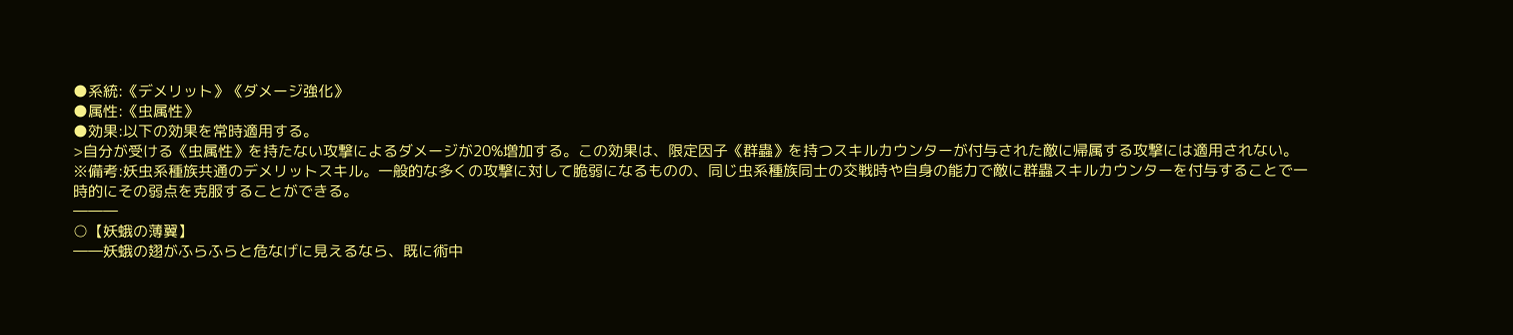●系統:《デメリット》《ダメージ強化》
●属性:《虫属性》
●効果:以下の効果を常時適用する。
>自分が受ける《虫属性》を持たない攻撃によるダメージが20%増加する。この効果は、限定因子《群蟲》を持つスキルカウンターが付与された敵に帰属する攻撃には適用されない。
※備考:妖虫系種族共通のデメリットスキル。一般的な多くの攻撃に対して脆弱になるものの、同じ虫系種族同士の交戦時や自身の能力で敵に群蟲スキルカウンターを付与することで一時的にその弱点を克服することができる。
―――
○【妖蛾の薄翼】
――妖蛾の翅がふらふらと危なげに見えるなら、既に術中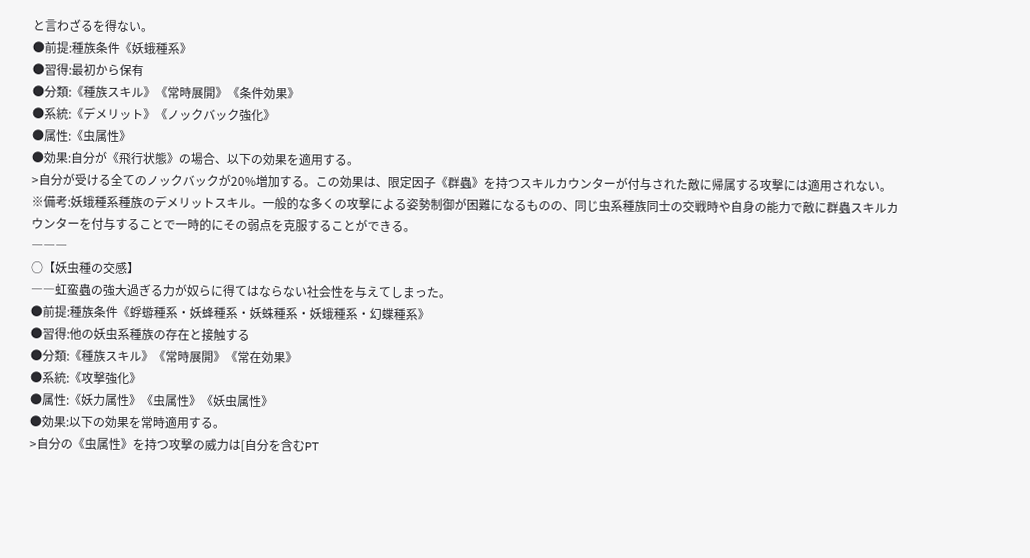と言わざるを得ない。
●前提:種族条件《妖蛾種系》
●習得:最初から保有
●分類:《種族スキル》《常時展開》《条件効果》
●系統:《デメリット》《ノックバック強化》
●属性:《虫属性》
●効果:自分が《飛行状態》の場合、以下の効果を適用する。
>自分が受ける全てのノックバックが20%増加する。この効果は、限定因子《群蟲》を持つスキルカウンターが付与された敵に帰属する攻撃には適用されない。
※備考:妖蛾種系種族のデメリットスキル。一般的な多くの攻撃による姿勢制御が困難になるものの、同じ虫系種族同士の交戦時や自身の能力で敵に群蟲スキルカウンターを付与することで一時的にその弱点を克服することができる。
―――
○【妖虫種の交感】
――虹蛮蟲の強大過ぎる力が奴らに得てはならない社会性を与えてしまった。
●前提:種族条件《蜉蝣種系・妖蜂種系・妖蛛種系・妖蛾種系・幻蝶種系》
●習得:他の妖虫系種族の存在と接触する
●分類:《種族スキル》《常時展開》《常在効果》
●系統:《攻撃強化》
●属性:《妖力属性》《虫属性》《妖虫属性》
●効果:以下の効果を常時適用する。
>自分の《虫属性》を持つ攻撃の威力は[自分を含むPT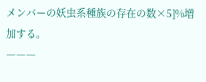メンバーの妖虫系種族の存在の数×5]%増加する。
―――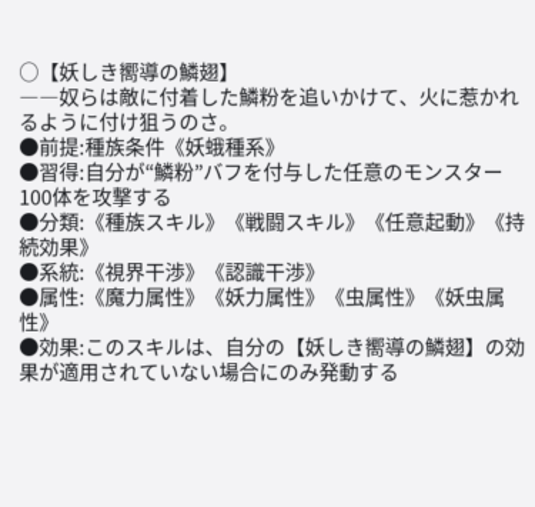○【妖しき嚮導の鱗翅】
――奴らは敵に付着した鱗粉を追いかけて、火に惹かれるように付け狙うのさ。
●前提:種族条件《妖蛾種系》
●習得:自分が“鱗粉”バフを付与した任意のモンスター100体を攻撃する
●分類:《種族スキル》《戦闘スキル》《任意起動》《持続効果》
●系統:《視界干渉》《認識干渉》
●属性:《魔力属性》《妖力属性》《虫属性》《妖虫属性》
●効果:このスキルは、自分の【妖しき嚮導の鱗翅】の効果が適用されていない場合にのみ発動する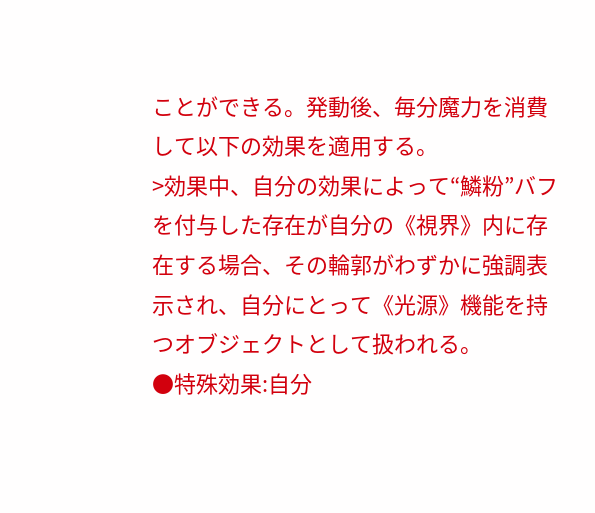ことができる。発動後、毎分魔力を消費して以下の効果を適用する。
>効果中、自分の効果によって“鱗粉”バフを付与した存在が自分の《視界》内に存在する場合、その輪郭がわずかに強調表示され、自分にとって《光源》機能を持つオブジェクトとして扱われる。
●特殊効果:自分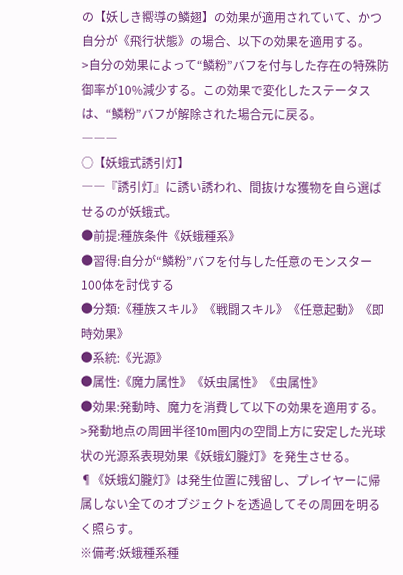の【妖しき嚮導の鱗翅】の効果が適用されていて、かつ自分が《飛行状態》の場合、以下の効果を適用する。
>自分の効果によって“鱗粉”バフを付与した存在の特殊防御率が10%減少する。この効果で変化したステータスは、“鱗粉”バフが解除された場合元に戻る。
―――
○【妖蛾式誘引灯】
――『誘引灯』に誘い誘われ、間抜けな獲物を自ら選ばせるのが妖蛾式。
●前提:種族条件《妖蛾種系》
●習得:自分が“鱗粉”バフを付与した任意のモンスター100体を討伐する
●分類:《種族スキル》《戦闘スキル》《任意起動》《即時効果》
●系統:《光源》
●属性:《魔力属性》《妖虫属性》《虫属性》
●効果:発動時、魔力を消費して以下の効果を適用する。
>発動地点の周囲半径10m圏内の空間上方に安定した光球状の光源系表現効果《妖蛾幻朧灯》を発生させる。
¶《妖蛾幻朧灯》は発生位置に残留し、プレイヤーに帰属しない全てのオブジェクトを透過してその周囲を明るく照らす。
※備考:妖蛾種系種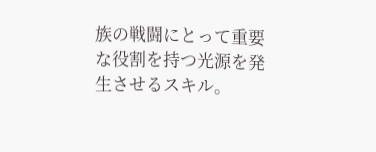族の戦闘にとって重要な役割を持つ光源を発生させるスキル。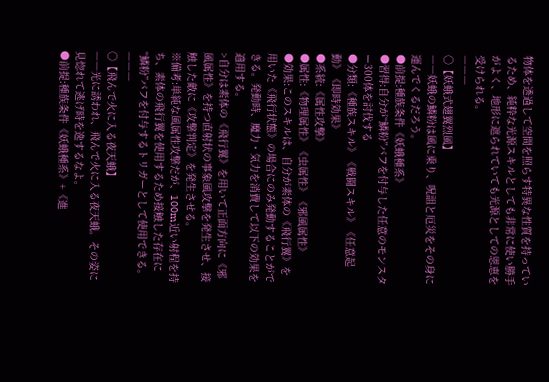物体を透過して空間を照らす特異な性質を持っているため、純粋な光源スキルとしても非常に使い勝手がよく、地形に遮られていても光源としての恩恵を受けられる。
―――
○【妖蛾式翅翼烈風】
――妖蛾の鱗粉は風に乗り、呪詛と厄災をその身に運んでくるだろう。
●前提:種族条件《妖蛾種系》
●習得:自分が“鱗粉”バフを付与した任意のモンスター300体を討伐する
●分類:《種族スキル》《戦闘スキル》《任意起動》《即時効果》
●系統:《属性攻撃》
●属性:《物理属性》《虫属性》《邪風属性》
●効果:このスキルは、自分が素体の《飛行翼》を用いた《飛行状態》の場合にのみ発動することができる。発動時、魔力・気力を消費して以下の効果を適用する。
>自分は素体の《飛行翼》を用いて正面方向に《邪風属性》を持つ直射状の事象風攻撃を発生させ、接触した敵に《攻撃判定》を発生させる。
※備考:単純な風属性攻撃だが、100m近い射程を持ち、素体の飛行翼を使用するため接触した存在に“鱗粉”バフを付与するトリガーとして使用できる。
―――
○【飛んで火に入る夜天蛾】
――光に誘われ、飛んで火に入る夜天蛾。その姿に見惚れて逃げ時を逸するなよ。
●前提:種族条件《妖蛾種系》+《進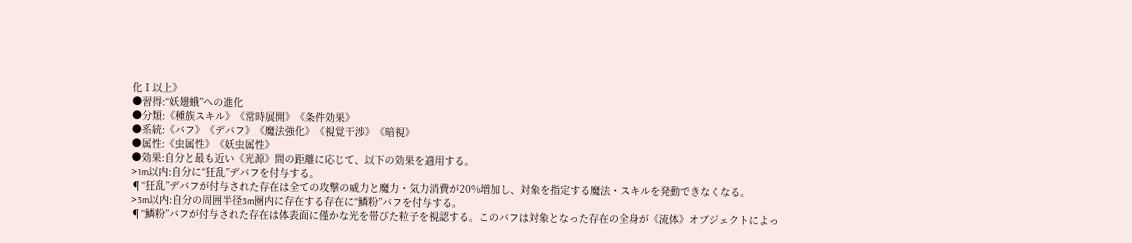化Ⅰ以上》
●習得:“妖翅蛾”への進化
●分類:《種族スキル》《常時展開》《条件効果》
●系統:《バフ》《デバフ》《魔法強化》《視覚干渉》《暗視》
●属性:《虫属性》《妖虫属性》
●効果:自分と最も近い《光源》間の距離に応じて、以下の効果を適用する。
>1m以内:自分に“狂乱”デバフを付与する。
¶“狂乱”デバフが付与された存在は全ての攻撃の威力と魔力・気力消費が20%増加し、対象を指定する魔法・スキルを発動できなくなる。
>3m以内:自分の周囲半径3m圏内に存在する存在に“鱗粉”バフを付与する。
¶“鱗粉”バフが付与された存在は体表面に僅かな光を帯びた粒子を視認する。このバフは対象となった存在の全身が《流体》オブジェクトによっ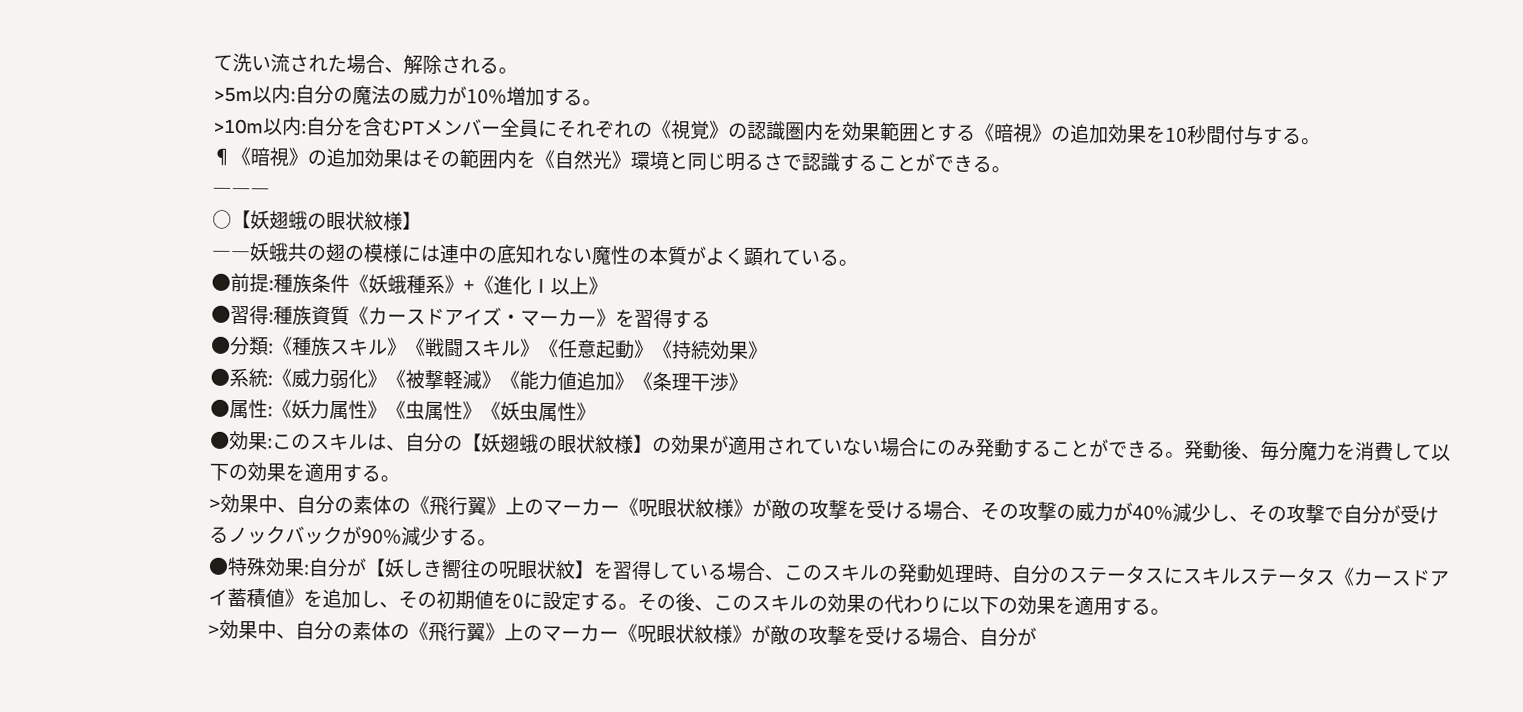て洗い流された場合、解除される。
>5m以内:自分の魔法の威力が10%増加する。
>10m以内:自分を含むPTメンバー全員にそれぞれの《視覚》の認識圏内を効果範囲とする《暗視》の追加効果を10秒間付与する。
¶《暗視》の追加効果はその範囲内を《自然光》環境と同じ明るさで認識することができる。
―――
○【妖翅蛾の眼状紋様】
――妖蛾共の翅の模様には連中の底知れない魔性の本質がよく顕れている。
●前提:種族条件《妖蛾種系》+《進化Ⅰ以上》
●習得:種族資質《カースドアイズ・マーカー》を習得する
●分類:《種族スキル》《戦闘スキル》《任意起動》《持続効果》
●系統:《威力弱化》《被撃軽減》《能力値追加》《条理干渉》
●属性:《妖力属性》《虫属性》《妖虫属性》
●効果:このスキルは、自分の【妖翅蛾の眼状紋様】の効果が適用されていない場合にのみ発動することができる。発動後、毎分魔力を消費して以下の効果を適用する。
>効果中、自分の素体の《飛行翼》上のマーカー《呪眼状紋様》が敵の攻撃を受ける場合、その攻撃の威力が40%減少し、その攻撃で自分が受けるノックバックが90%減少する。
●特殊効果:自分が【妖しき嚮往の呪眼状紋】を習得している場合、このスキルの発動処理時、自分のステータスにスキルステータス《カースドアイ蓄積値》を追加し、その初期値を0に設定する。その後、このスキルの効果の代わりに以下の効果を適用する。
>効果中、自分の素体の《飛行翼》上のマーカー《呪眼状紋様》が敵の攻撃を受ける場合、自分が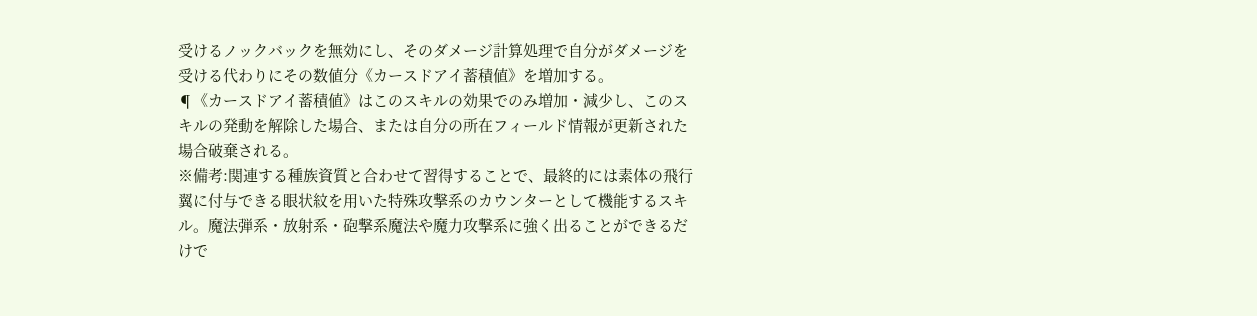受けるノックバックを無効にし、そのダメージ計算処理で自分がダメージを受ける代わりにその数値分《カースドアイ蓄積値》を増加する。
¶《カースドアイ蓄積値》はこのスキルの効果でのみ増加・減少し、このスキルの発動を解除した場合、または自分の所在フィールド情報が更新された場合破棄される。
※備考:関連する種族資質と合わせて習得することで、最終的には素体の飛行翼に付与できる眼状紋を用いた特殊攻撃系のカウンターとして機能するスキル。魔法弾系・放射系・砲撃系魔法や魔力攻撃系に強く出ることができるだけで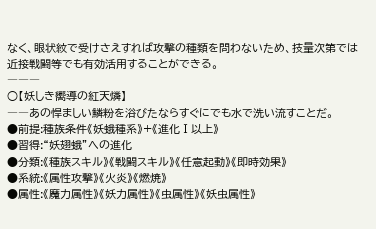なく、眼状紋で受けさえすれば攻撃の種類を問わないため、技量次第では近接戦闘等でも有効活用することができる。
―――
○【妖しき嚮導の紅天燐】
――あの悍ましい鱗粉を浴びたならすぐにでも水で洗い流すことだ。
●前提:種族条件《妖蛾種系》+《進化Ⅰ以上》
●習得:“妖翅蛾”への進化
●分類:《種族スキル》《戦闘スキル》《任意起動》《即時効果》
●系統:《属性攻撃》《火炎》《燃焼》
●属性:《魔力属性》《妖力属性》《虫属性》《妖虫属性》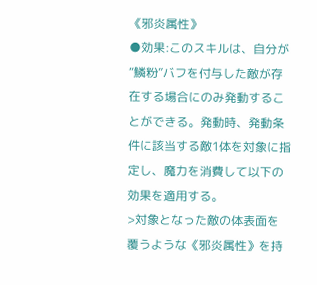《邪炎属性》
●効果:このスキルは、自分が“鱗粉”バフを付与した敵が存在する場合にのみ発動することができる。発動時、発動条件に該当する敵1体を対象に指定し、魔力を消費して以下の効果を適用する。
>対象となった敵の体表面を覆うような《邪炎属性》を持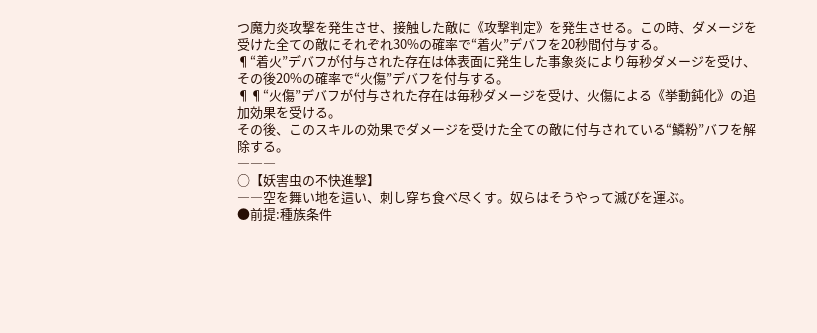つ魔力炎攻撃を発生させ、接触した敵に《攻撃判定》を発生させる。この時、ダメージを受けた全ての敵にそれぞれ30%の確率で“着火”デバフを20秒間付与する。
¶“着火”デバフが付与された存在は体表面に発生した事象炎により毎秒ダメージを受け、その後20%の確率で“火傷”デバフを付与する。
¶¶“火傷”デバフが付与された存在は毎秒ダメージを受け、火傷による《挙動鈍化》の追加効果を受ける。
その後、このスキルの効果でダメージを受けた全ての敵に付与されている“鱗粉”バフを解除する。
―――
○【妖害虫の不快進撃】
――空を舞い地を這い、刺し穿ち食べ尽くす。奴らはそうやって滅びを運ぶ。
●前提:種族条件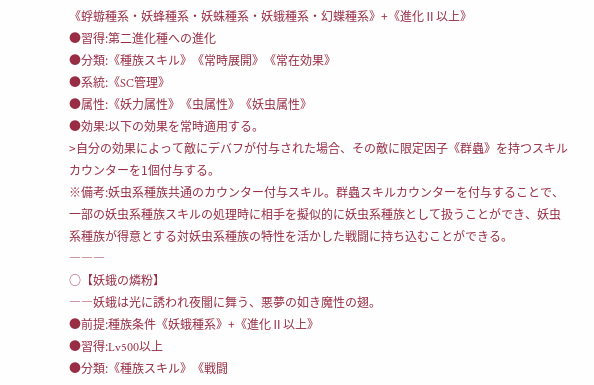《蜉蝣種系・妖蜂種系・妖蛛種系・妖蛾種系・幻蝶種系》+《進化Ⅱ以上》
●習得:第二進化種への進化
●分類:《種族スキル》《常時展開》《常在効果》
●系統:《SC管理》
●属性:《妖力属性》《虫属性》《妖虫属性》
●効果:以下の効果を常時適用する。
>自分の効果によって敵にデバフが付与された場合、その敵に限定因子《群蟲》を持つスキルカウンターを1個付与する。
※備考:妖虫系種族共通のカウンター付与スキル。群蟲スキルカウンターを付与することで、一部の妖虫系種族スキルの処理時に相手を擬似的に妖虫系種族として扱うことができ、妖虫系種族が得意とする対妖虫系種族の特性を活かした戦闘に持ち込むことができる。
―――
○【妖蛾の燐粉】
――妖蛾は光に誘われ夜闇に舞う、悪夢の如き魔性の翅。
●前提:種族条件《妖蛾種系》+《進化Ⅱ以上》
●習得:Lv500以上
●分類:《種族スキル》《戦闘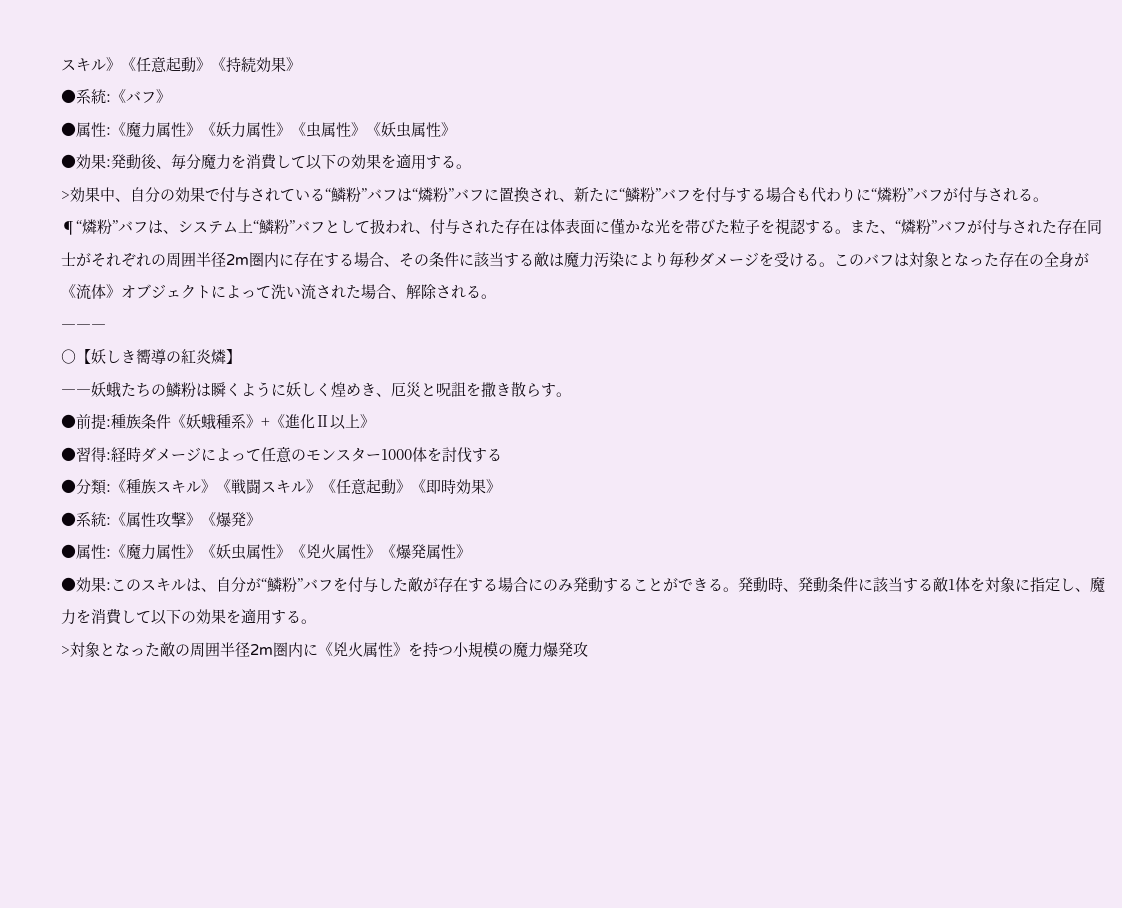スキル》《任意起動》《持続効果》
●系統:《バフ》
●属性:《魔力属性》《妖力属性》《虫属性》《妖虫属性》
●効果:発動後、毎分魔力を消費して以下の効果を適用する。
>効果中、自分の効果で付与されている“鱗粉”バフは“燐粉”バフに置換され、新たに“鱗粉”バフを付与する場合も代わりに“燐粉”バフが付与される。
¶“燐粉”バフは、システム上“鱗粉”バフとして扱われ、付与された存在は体表面に僅かな光を帯びた粒子を視認する。また、“燐粉”バフが付与された存在同士がそれぞれの周囲半径2m圏内に存在する場合、その条件に該当する敵は魔力汚染により毎秒ダメージを受ける。このバフは対象となった存在の全身が《流体》オブジェクトによって洗い流された場合、解除される。
―――
○【妖しき嚮導の紅炎燐】
――妖蛾たちの鱗粉は瞬くように妖しく煌めき、厄災と呪詛を撒き散らす。
●前提:種族条件《妖蛾種系》+《進化Ⅱ以上》
●習得:経時ダメージによって任意のモンスター1000体を討伐する
●分類:《種族スキル》《戦闘スキル》《任意起動》《即時効果》
●系統:《属性攻撃》《爆発》
●属性:《魔力属性》《妖虫属性》《兇火属性》《爆発属性》
●効果:このスキルは、自分が“鱗粉”バフを付与した敵が存在する場合にのみ発動することができる。発動時、発動条件に該当する敵1体を対象に指定し、魔力を消費して以下の効果を適用する。
>対象となった敵の周囲半径2m圏内に《兇火属性》を持つ小規模の魔力爆発攻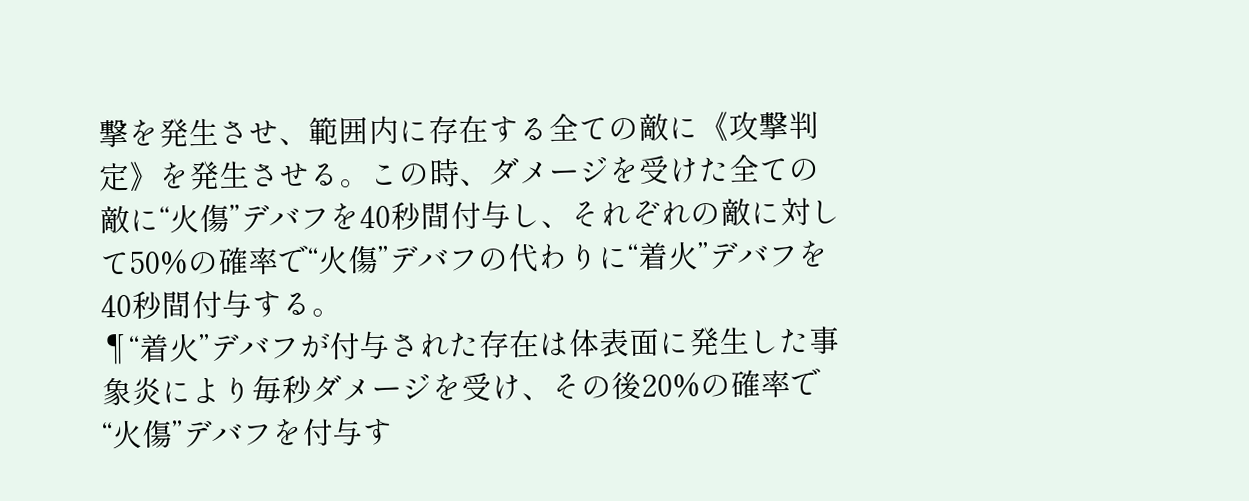撃を発生させ、範囲内に存在する全ての敵に《攻撃判定》を発生させる。この時、ダメージを受けた全ての敵に“火傷”デバフを40秒間付与し、それぞれの敵に対して50%の確率で“火傷”デバフの代わりに“着火”デバフを40秒間付与する。
¶“着火”デバフが付与された存在は体表面に発生した事象炎により毎秒ダメージを受け、その後20%の確率で“火傷”デバフを付与す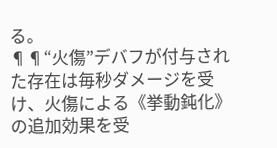る。
¶¶“火傷”デバフが付与された存在は毎秒ダメージを受け、火傷による《挙動鈍化》の追加効果を受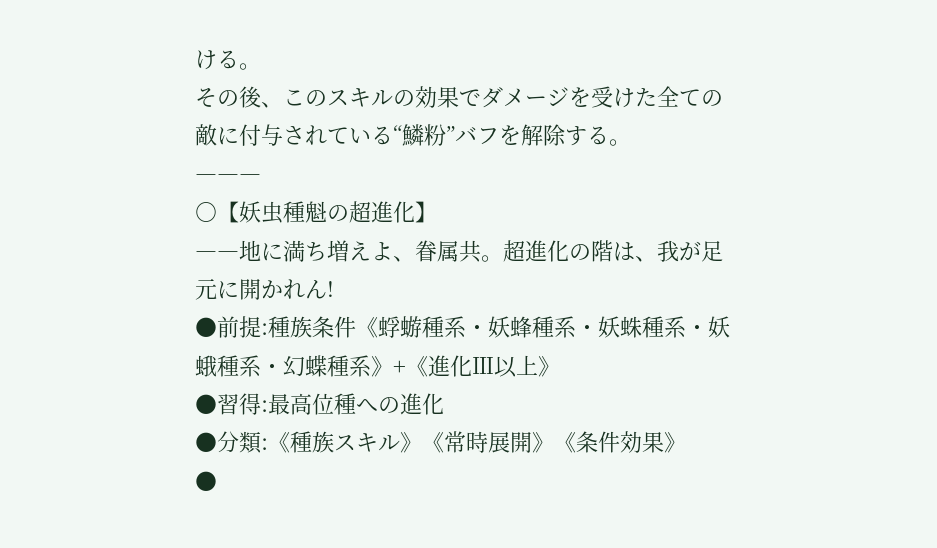ける。
その後、このスキルの効果でダメージを受けた全ての敵に付与されている“鱗粉”バフを解除する。
―――
○【妖虫種魁の超進化】
――地に満ち増えよ、眷属共。超進化の階は、我が足元に開かれん!
●前提:種族条件《蜉蝣種系・妖蜂種系・妖蛛種系・妖蛾種系・幻蝶種系》+《進化Ⅲ以上》
●習得:最高位種への進化
●分類:《種族スキル》《常時展開》《条件効果》
●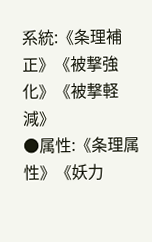系統:《条理補正》《被撃強化》《被撃軽減》
●属性:《条理属性》《妖力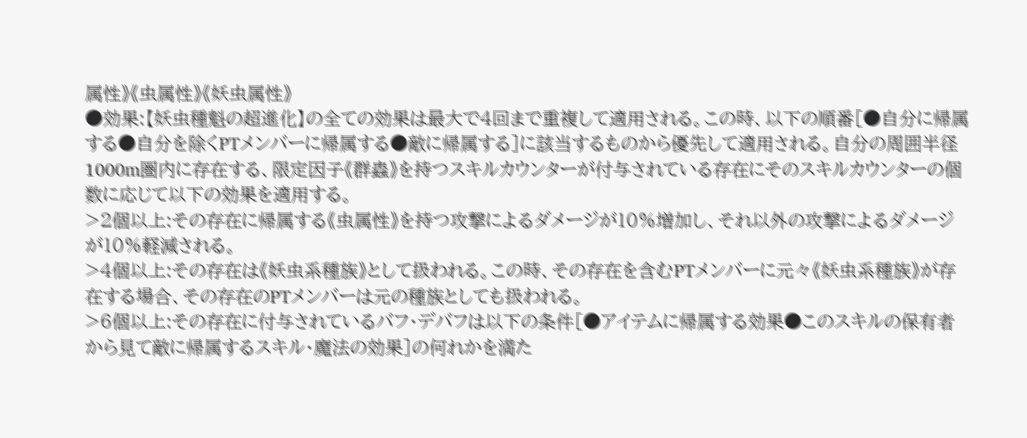属性》《虫属性》《妖虫属性》
●効果:【妖虫種魁の超進化】の全ての効果は最大で4回まで重複して適用される。この時、以下の順番[●自分に帰属する●自分を除くPTメンバーに帰属する●敵に帰属する]に該当するものから優先して適用される。自分の周囲半径1000m圏内に存在する、限定因子《群蟲》を持つスキルカウンターが付与されている存在にそのスキルカウンターの個数に応じて以下の効果を適用する。
>2個以上:その存在に帰属する《虫属性》を持つ攻撃によるダメージが10%増加し、それ以外の攻撃によるダメージが10%軽減される。
>4個以上:その存在は《妖虫系種族》として扱われる。この時、その存在を含むPTメンバーに元々《妖虫系種族》が存在する場合、その存在のPTメンバーは元の種族としても扱われる。
>6個以上:その存在に付与されているバフ・デバフは以下の条件[●アイテムに帰属する効果●このスキルの保有者から見て敵に帰属するスキル・魔法の効果]の何れかを満た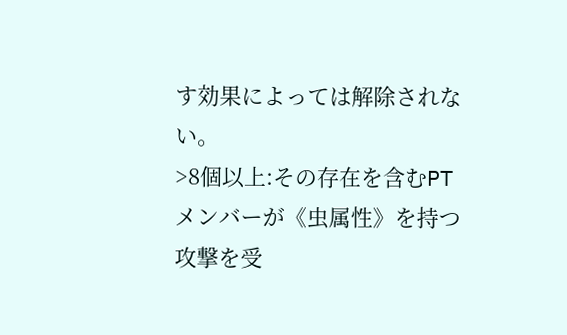す効果によっては解除されない。
>8個以上:その存在を含むPTメンバーが《虫属性》を持つ攻撃を受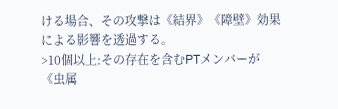ける場合、その攻撃は《結界》《障壁》効果による影響を透過する。
>10個以上:その存在を含むPTメンバーが《虫属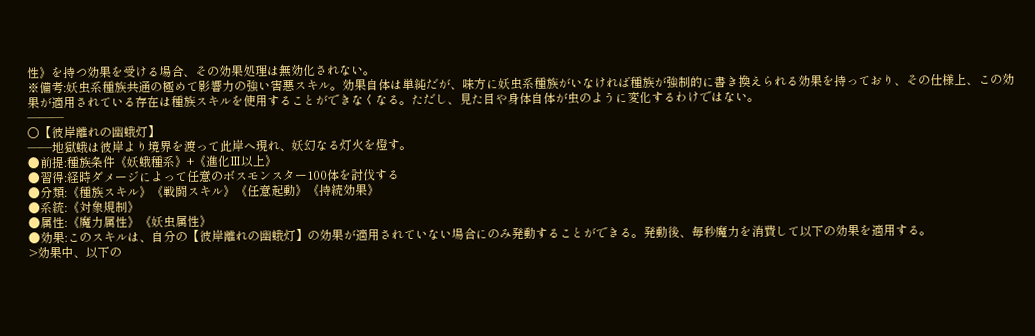性》を持つ効果を受ける場合、その効果処理は無効化されない。
※備考:妖虫系種族共通の極めて影響力の強い害悪スキル。効果自体は単純だが、味方に妖虫系種族がいなければ種族が強制的に書き換えられる効果を持っており、その仕様上、この効果が適用されている存在は種族スキルを使用することができなくなる。ただし、見た目や身体自体が虫のように変化するわけではない。
―――
○【彼岸離れの幽蛾灯】
――地獄蛾は彼岸より境界を渡って此岸へ現れ、妖幻なる灯火を燈す。
●前提:種族条件《妖蛾種系》+《進化Ⅲ以上》
●習得:経時ダメージによって任意のボスモンスター100体を討伐する
●分類:《種族スキル》《戦闘スキル》《任意起動》《持続効果》
●系統:《対象規制》
●属性:《魔力属性》《妖虫属性》
●効果:このスキルは、自分の【彼岸離れの幽蛾灯】の効果が適用されていない場合にのみ発動することができる。発動後、毎秒魔力を消費して以下の効果を適用する。
>効果中、以下の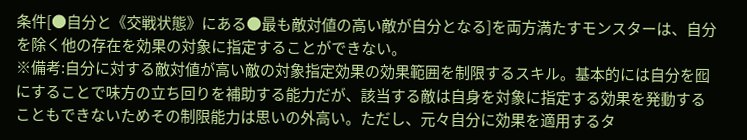条件[●自分と《交戦状態》にある●最も敵対値の高い敵が自分となる]を両方満たすモンスターは、自分を除く他の存在を効果の対象に指定することができない。
※備考:自分に対する敵対値が高い敵の対象指定効果の効果範囲を制限するスキル。基本的には自分を囮にすることで味方の立ち回りを補助する能力だが、該当する敵は自身を対象に指定する効果を発動することもできないためその制限能力は思いの外高い。ただし、元々自分に効果を適用するタ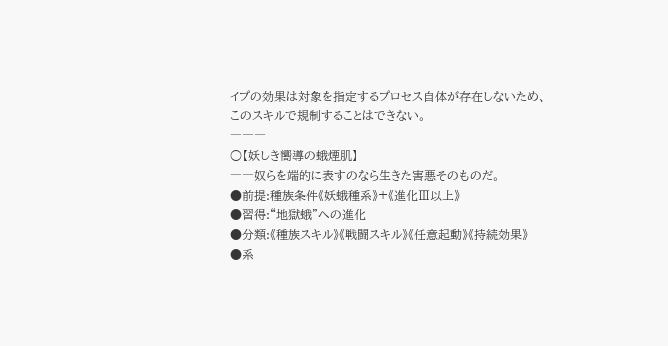イプの効果は対象を指定するプロセス自体が存在しないため、このスキルで規制することはできない。
―――
○【妖しき嚮導の蛾煙肌】
――奴らを端的に表すのなら生きた害悪そのものだ。
●前提:種族条件《妖蛾種系》+《進化Ⅲ以上》
●習得:“地獄蛾”への進化
●分類:《種族スキル》《戦闘スキル》《任意起動》《持続効果》
●系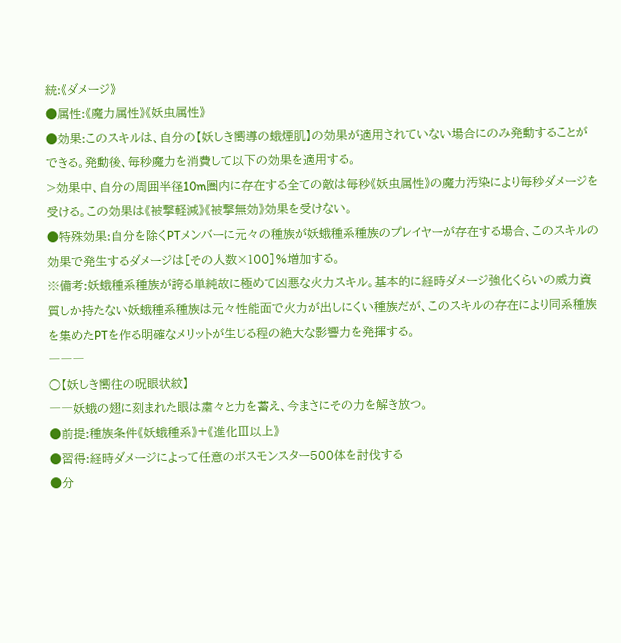統:《ダメージ》
●属性:《魔力属性》《妖虫属性》
●効果:このスキルは、自分の【妖しき嚮導の蛾煙肌】の効果が適用されていない場合にのみ発動することができる。発動後、毎秒魔力を消費して以下の効果を適用する。
>効果中、自分の周囲半径10m圏内に存在する全ての敵は毎秒《妖虫属性》の魔力汚染により毎秒ダメージを受ける。この効果は《被撃軽減》《被撃無効》効果を受けない。
●特殊効果:自分を除くPTメンバーに元々の種族が妖蛾種系種族のプレイヤーが存在する場合、このスキルの効果で発生するダメージは[その人数×100]%増加する。
※備考:妖蛾種系種族が誇る単純故に極めて凶悪な火力スキル。基本的に経時ダメージ強化くらいの威力資質しか持たない妖蛾種系種族は元々性能面で火力が出しにくい種族だが、このスキルの存在により同系種族を集めたPTを作る明確なメリットが生じる程の絶大な影響力を発揮する。
―――
○【妖しき嚮往の呪眼状紋】
――妖蛾の翅に刻まれた眼は粛々と力を蓄え、今まさにその力を解き放つ。
●前提:種族条件《妖蛾種系》+《進化Ⅲ以上》
●習得:経時ダメージによって任意のボスモンスター500体を討伐する
●分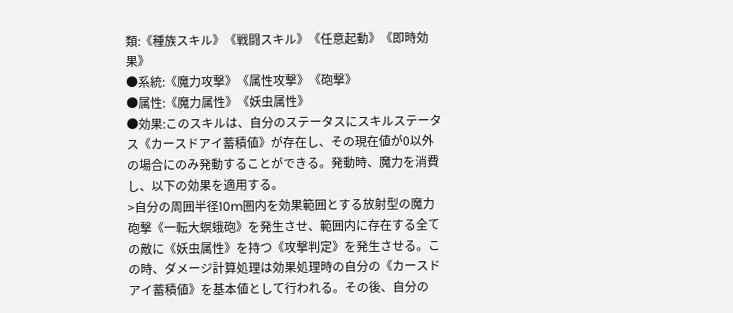類:《種族スキル》《戦闘スキル》《任意起動》《即時効果》
●系統:《魔力攻撃》《属性攻撃》《砲撃》
●属性:《魔力属性》《妖虫属性》
●効果:このスキルは、自分のステータスにスキルステータス《カースドアイ蓄積値》が存在し、その現在値が0以外の場合にのみ発動することができる。発動時、魔力を消費し、以下の効果を適用する。
>自分の周囲半径10m圏内を効果範囲とする放射型の魔力砲撃《一転大螟蛾砲》を発生させ、範囲内に存在する全ての敵に《妖虫属性》を持つ《攻撃判定》を発生させる。この時、ダメージ計算処理は効果処理時の自分の《カースドアイ蓄積値》を基本値として行われる。その後、自分の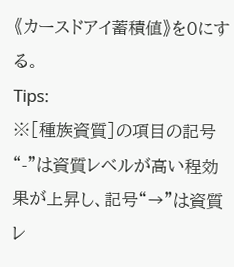《カースドアイ蓄積値》を0にする。
Tips:
※[種族資質]の項目の記号“-”は資質レベルが高い程効果が上昇し、記号“→”は資質レ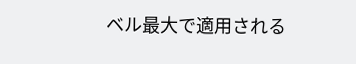ベル最大で適用される